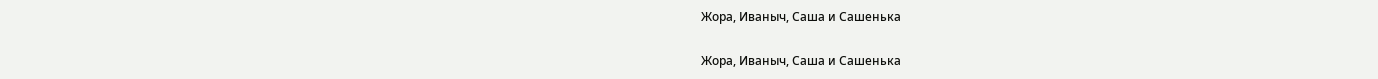Жора, Иваныч, Саша и Сашенька

Жора, Иваныч, Саша и Сашенька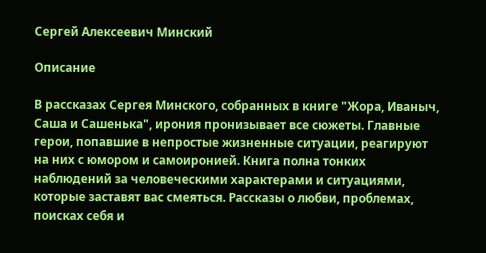Сергей Алексеевич Минский

Описание

В рассказах Сергея Минского, собранных в книге "Жора, Иваныч, Саша и Сашенька", ирония пронизывает все сюжеты. Главные герои, попавшие в непростые жизненные ситуации, реагируют на них с юмором и самоиронией. Книга полна тонких наблюдений за человеческими характерами и ситуациями, которые заставят вас смеяться. Рассказы о любви, проблемах, поисках себя и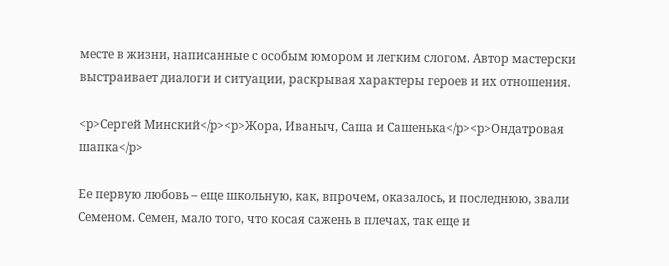месте в жизни, написанные с особым юмором и легким слогом. Автор мастерски выстраивает диалоги и ситуации, раскрывая характеры героев и их отношения.

<p>Сергей Минский</p><p>Жора, Иваныч, Саша и Сашенька</p><p>Ондатровая шапка</p>

Ее первую любовь – еще школьную, как, впрочем, оказалось, и последнюю, звали Семеном. Семен, мало того, что косая сажень в плечах, так еще и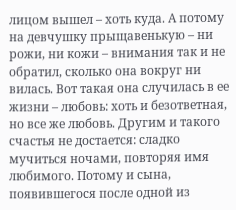лицом вышел – хоть куда. А потому на девчушку прыщавенькую – ни рожи, ни кожи – внимания так и не обратил, сколько она вокруг ни вилась. Вот такая она случилась в ее жизни – любовь: хоть и безответная, но все же любовь. Другим и такого счастья не достается: сладко мучиться ночами, повторяя имя любимого. Потому и сына, появившегося после одной из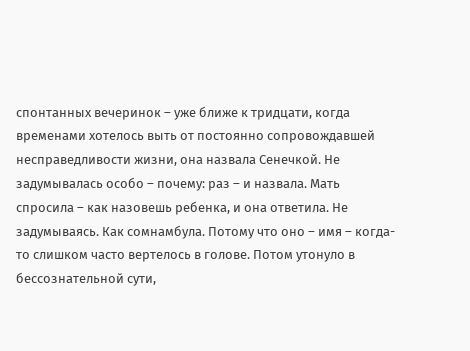спонтанных вечеринок – уже ближе к тридцати, когда временами хотелось выть от постоянно сопровождавшей несправедливости жизни, она назвала Сенечкой. Не задумывалась особо – почему: раз – и назвала. Мать спросила – как назовешь ребенка, и она ответила. Не задумываясь. Как сомнамбула. Потому что оно – имя – когда-то слишком часто вертелось в голове. Потом утонуло в бессознательной сути,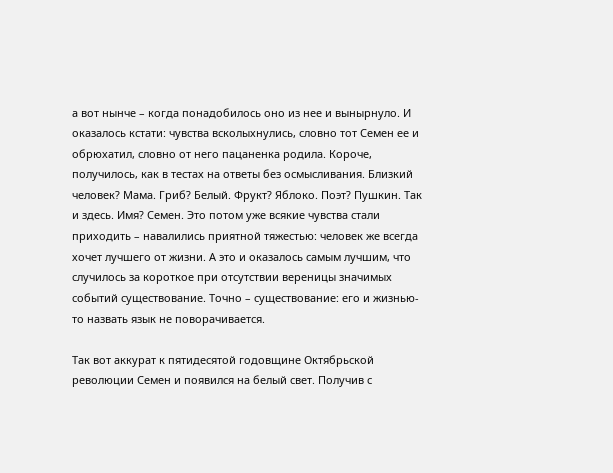а вот нынче – когда понадобилось оно из нее и вынырнуло. И оказалось кстати: чувства всколыхнулись, словно тот Семен ее и обрюхатил, словно от него пацаненка родила. Короче, получилось, как в тестах на ответы без осмысливания. Близкий человек? Мама. Гриб? Белый. Фрукт? Яблоко. Поэт? Пушкин. Так и здесь. Имя? Семен. Это потом уже всякие чувства стали приходить – навалились приятной тяжестью: человек же всегда хочет лучшего от жизни. А это и оказалось самым лучшим, что случилось за короткое при отсутствии вереницы значимых событий существование. Точно – существование: его и жизнью-то назвать язык не поворачивается.

Так вот аккурат к пятидесятой годовщине Октябрьской революции Семен и появился на белый свет. Получив с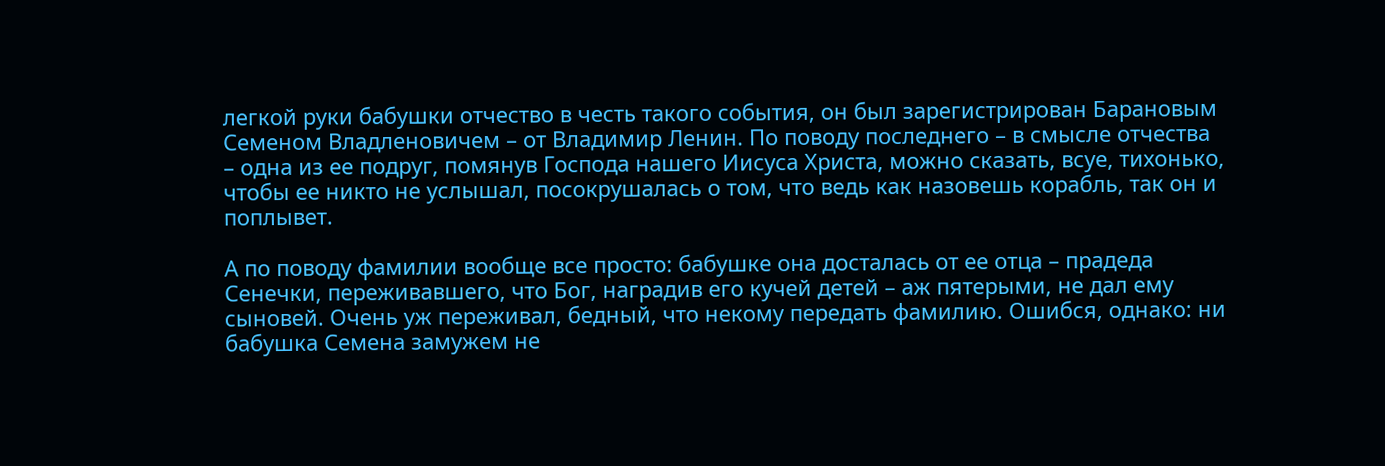легкой руки бабушки отчество в честь такого события, он был зарегистрирован Барановым Семеном Владленовичем – от Владимир Ленин. По поводу последнего – в смысле отчества – одна из ее подруг, помянув Господа нашего Иисуса Христа, можно сказать, всуе, тихонько, чтобы ее никто не услышал, посокрушалась о том, что ведь как назовешь корабль, так он и поплывет.

А по поводу фамилии вообще все просто: бабушке она досталась от ее отца – прадеда Сенечки, переживавшего, что Бог, наградив его кучей детей – аж пятерыми, не дал ему сыновей. Очень уж переживал, бедный, что некому передать фамилию. Ошибся, однако: ни бабушка Семена замужем не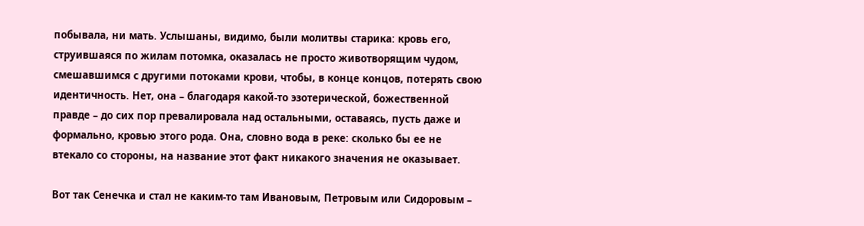побывала, ни мать. Услышаны, видимо, были молитвы старика: кровь его, струившаяся по жилам потомка, оказалась не просто животворящим чудом, смешавшимся с другими потоками крови, чтобы, в конце концов, потерять свою идентичность. Нет, она – благодаря какой-то эзотерической, божественной правде – до сих пор превалировала над остальными, оставаясь, пусть даже и формально, кровью этого рода. Она, словно вода в реке: сколько бы ее не втекало со стороны, на название этот факт никакого значения не оказывает.

Вот так Сенечка и стал не каким-то там Ивановым, Петровым или Сидоровым –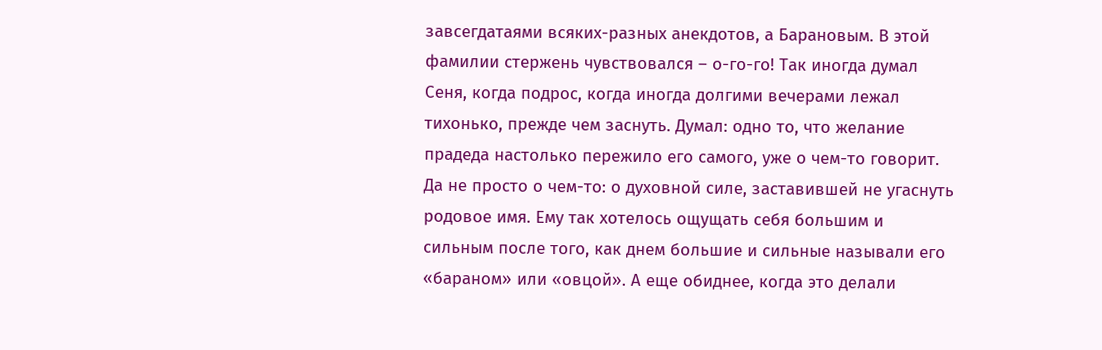завсегдатаями всяких-разных анекдотов, а Барановым. В этой фамилии стержень чувствовался – о-го-го! Так иногда думал Сеня, когда подрос, когда иногда долгими вечерами лежал тихонько, прежде чем заснуть. Думал: одно то, что желание прадеда настолько пережило его самого, уже о чем-то говорит. Да не просто о чем-то: о духовной силе, заставившей не угаснуть родовое имя. Ему так хотелось ощущать себя большим и сильным после того, как днем большие и сильные называли его «бараном» или «овцой». А еще обиднее, когда это делали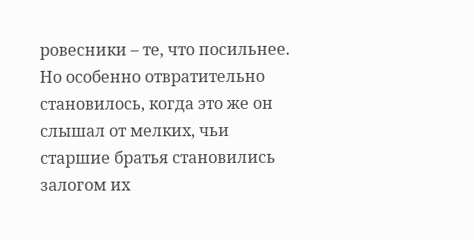ровесники – те, что посильнее. Но особенно отвратительно становилось, когда это же он слышал от мелких, чьи старшие братья становились залогом их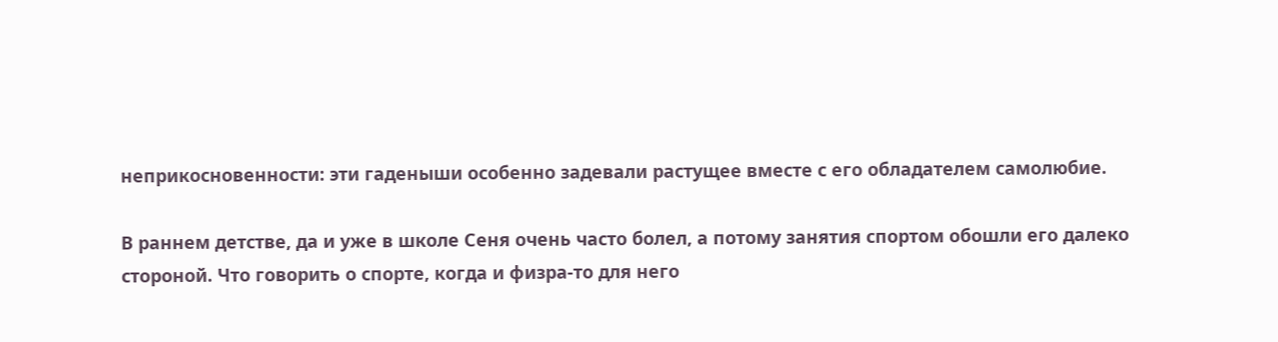неприкосновенности: эти гаденыши особенно задевали растущее вместе с его обладателем самолюбие.

В раннем детстве, да и уже в школе Сеня очень часто болел, а потому занятия спортом обошли его далеко стороной. Что говорить о спорте, когда и физра-то для него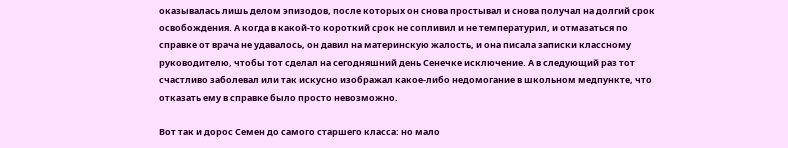оказывалась лишь делом эпизодов, после которых он снова простывал и снова получал на долгий срок освобождения. А когда в какой-то короткий срок не сопливил и не температурил, и отмазаться по справке от врача не удавалось, он давил на материнскую жалость, и она писала записки классному руководителю, чтобы тот сделал на сегодняшний день Сенечке исключение. А в следующий раз тот счастливо заболевал или так искусно изображал какое-либо недомогание в школьном медпункте, что отказать ему в справке было просто невозможно.

Вот так и дорос Семен до самого старшего класса: но мало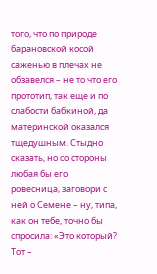того, что по природе барановской косой саженью в плечах не обзавелся – не то что его прототип, так еще и по слабости бабкиной, да материнской оказался тщедушным. Стыдно сказать, но со стороны любая бы его ровесница, заговори с ней о Семене – ну, типа, как он тебе, точно бы спросила: «Это который? Тот –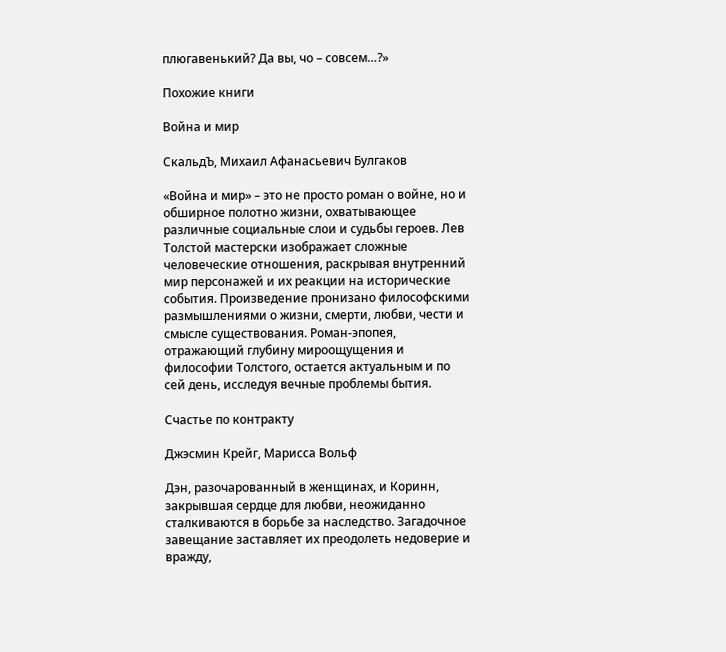плюгавенький? Да вы, чо – совсем…?»

Похожие книги

Война и мир

СкальдЪ, Михаил Афанасьевич Булгаков

«Война и мир» – это не просто роман о войне, но и обширное полотно жизни, охватывающее различные социальные слои и судьбы героев. Лев Толстой мастерски изображает сложные человеческие отношения, раскрывая внутренний мир персонажей и их реакции на исторические события. Произведение пронизано философскими размышлениями о жизни, смерти, любви, чести и смысле существования. Роман-эпопея, отражающий глубину мироощущения и философии Толстого, остается актуальным и по сей день, исследуя вечные проблемы бытия.

Счастье по контракту

Джэсмин Крейг, Марисса Вольф

Дэн, разочарованный в женщинах, и Коринн, закрывшая сердце для любви, неожиданно сталкиваются в борьбе за наследство. Загадочное завещание заставляет их преодолеть недоверие и вражду,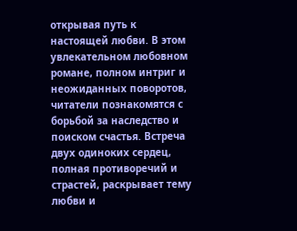открывая путь к настоящей любви. В этом увлекательном любовном романе, полном интриг и неожиданных поворотов, читатели познакомятся с борьбой за наследство и поиском счастья. Встреча двух одиноких сердец, полная противоречий и страстей, раскрывает тему любви и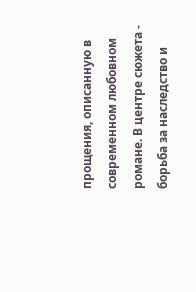прощения, описанную в современном любовном романе. В центре сюжета - борьба за наследство и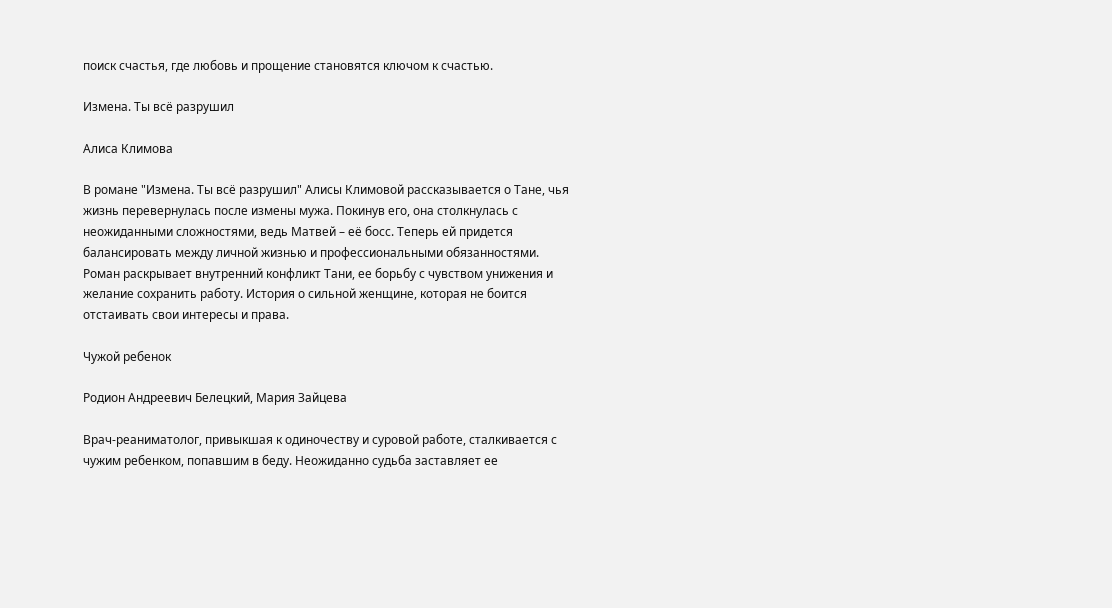поиск счастья, где любовь и прощение становятся ключом к счастью.

Измена. Ты всё разрушил

Алиса Климова

В романе "Измена. Ты всё разрушил" Алисы Климовой рассказывается о Тане, чья жизнь перевернулась после измены мужа. Покинув его, она столкнулась с неожиданными сложностями, ведь Матвей – её босс. Теперь ей придется балансировать между личной жизнью и профессиональными обязанностями. Роман раскрывает внутренний конфликт Тани, ее борьбу с чувством унижения и желание сохранить работу. История о сильной женщине, которая не боится отстаивать свои интересы и права.

Чужой ребенок

Родион Андреевич Белецкий, Мария Зайцева

Врач-реаниматолог, привыкшая к одиночеству и суровой работе, сталкивается с чужим ребенком, попавшим в беду. Неожиданно судьба заставляет ее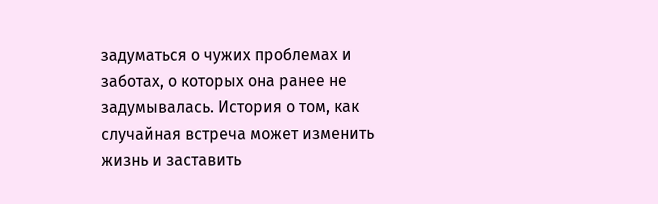задуматься о чужих проблемах и заботах, о которых она ранее не задумывалась. История о том, как случайная встреча может изменить жизнь и заставить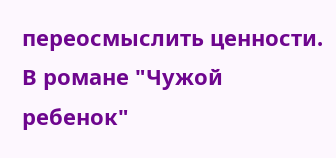переосмыслить ценности. В романе "Чужой ребенок"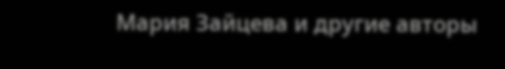Мария Зайцева и другие авторы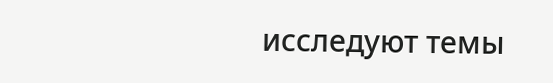исследуют темы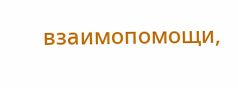взаимопомощи,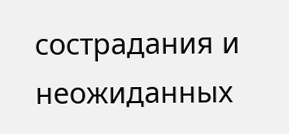сострадания и неожиданных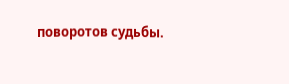поворотов судьбы.